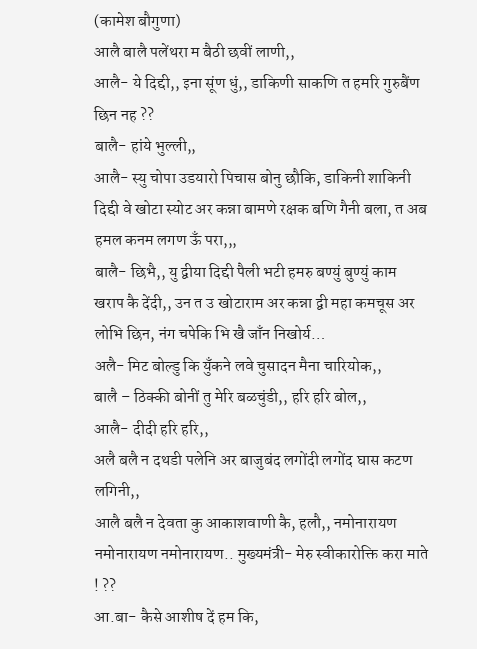(कामेश बौगुणा)
आलै बालै पलेंथरा म बैठी छवीं लाणी,,
आलै- ये दिद्दी,, इना सूंण धुं,, डाकिणी साकणि त हमरि गुरुबैंण छिन नह ??
बालै- हांये भुल्ली,,
आलै- स्यु चोपा उडयारो पिचास बोनु छौकि, डाकिनी शाकिनी दिद्दी वे खोटा स्योट अर कन्ना बामणे रक्षक बणि गैनी बला, त अब हमल कनम लगण ऊँ परा,,,
बालै- छिभै,, यु द्वीया दिद्दी पैली भटी हमरु बण्युं बुण्युं काम खराप कै देंदी,, उन त उ खोटाराम अर कन्ना द्वी महा कमचूस अर लोभि छिन, नंग चपेकि भि खै जाँन निखोर्य…
अलै- मिट बोल्डु कि युँकने लवे चुसादन मैना चारियोक,,
बालै – ठिक्की बोनीं तु मेरि बळचुंडी,, हरि हरि बोल,,
आलै- दीदी हरि हरि,,
अलै बलै न दथडी पलेनि अर बाजुबंद लगोंदी लगोंद घास कटण लगिनी,,
आलै बलै न देवता कु आकाशवाणी कै, हलौ,, नमोनारायण नमोनारायण नमोनारायण.. मुख्यमंत्री- मेरु स्वीकारोक्ति करा माते ! ??
आ.बा- कैसे आशीष दें हम कि,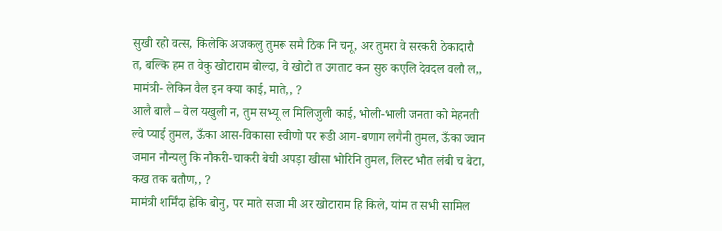सुखी रहो वत्स, किलेकि अजकलु तुमरू समै ठिक नि चनू, अर तुमरा वे सरकरी ठेकादारौ त, बल्कि हम त वेकु खोटाराम बोल्दा, वे खोटो त उगताट कन सुरु कएलि देवदल वलौ ल,,
मामंत्री- लेकिन वैल इन क्या काई, माते,, ?
आलै बालै – वेल यखुली न, तुम सभ्यू ल मिलिजुली काई, भोली-भाली जनता को मेहनती ल्वे प्याई तुमल, ऊँका आस-विकासा स्वीणो पर रूडी आग-बणाग लगैनी तुमल, ऊँका ज्वान जमान नौन्यलु कि नौकरी-चाकरी बेची अपड़ा खीसा भोरिनि तुमल, लिस्ट भौत लंबी च बेटा, कख तक बतौण,, ?
मामंत्री शर्मिंदा ह्वेकि बोनु, पर माते सजा मी अर खोटाराम हि किले, यांम त सभी सामिल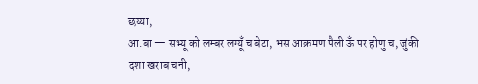छय्या,
आ.बा — सभ्यू को लम्बर लग्यूँ च बेटा, भस आक्रमण पैली ऊँ पर होणु च, जुंकी दशा खराब चनी,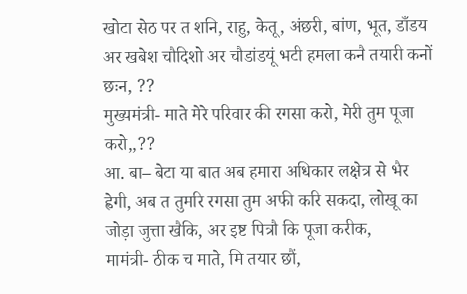खोटा सेठ पर त शनि, राहु, केतू, अंछरी, बांण, भूत, डाँडय अर खबेश चौदिशो अर चौडांडयूं भटी हमला कनै तयारी कनों छःन, ??
मुख्यमंत्री- माते मेरे परिवार की रगसा करो, मेरी तुम पूजा करो,,??
आ. बा– बेटा या बात अब हमारा अधिकार लक्षेत्र से भैर ह्वेगी, अब त तुमरि रगसा तुम अफी करि सकदा, लोखू का जोड़ा जुत्ता खैकि, अर इष्ट पित्रौ कि पूजा करीक,
मामंत्री- ठीक च माते, मि तयार छौं,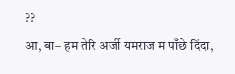??
आ, बा– हम तेरि अर्जी यमराज म पाँछे दिंदा,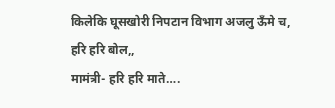किलेकि घूसखोरी निपटान विभाग अजलु ऊँमे च, हरि हरि बोल,,
मामंत्री- हरि हरि माते….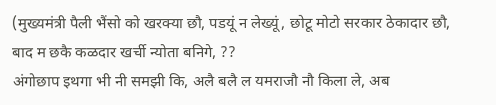(मुख्यमंत्री पैली भैंसो को खरक्या छौ, पडयूं न लेख्यूं, छोटू मोटो सरकार ठेकादार छौ, बाद म छकै कळदार खर्ची न्योता बनिगे, ??
अंगोछाप इथगा भी नी समझी कि, अलै बलै ल यमराजौ नौ किला ले, अब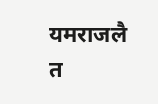यमराजलै त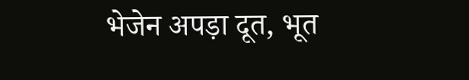भेजेन अपड़ा दूत, भूत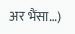अर भैंसा…)